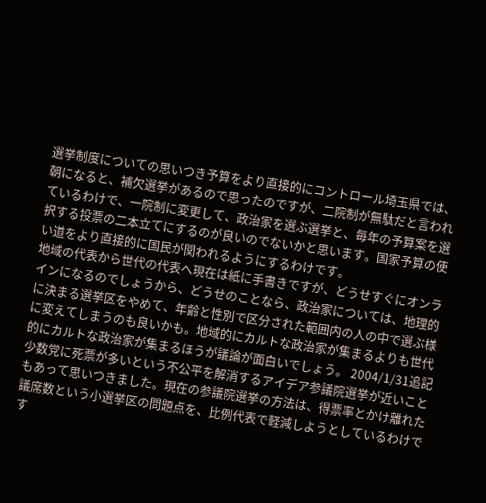選挙制度についての思いつき予算をより直接的にコントロール埼玉県では、朝になると、補欠選挙があるので思ったのですが、二院制が無駄だと言われているわけで、一院制に変更して、政治家を選ぶ選挙と、毎年の予算案を選択する投票の二本立てにするのが良いのでないかと思います。国家予算の使い道をより直接的に国民が関われるようにするわけです。
地域の代表から世代の代表へ現在は紙に手書きですが、どうせすぐにオンラインになるのでしょうから、どうせのことなら、政治家については、地理的に決まる選挙区をやめて、年齢と性別で区分された範囲内の人の中で選ぶ様に変えてしまうのも良いかも。地域的にカルトな政治家が集まるよりも世代的にカルトな政治家が集まるほうが議論が面白いでしょう。 2004/1/31追記
少数党に死票が多いという不公平を解消するアイデア参議院選挙が近いこともあって思いつきました。現在の参議院選挙の方法は、得票率とかけ離れた議席数という小選挙区の問題点を、比例代表で軽減しようとしているわけです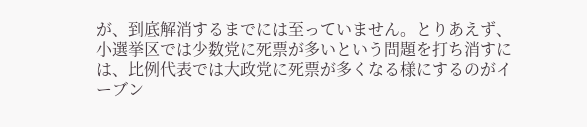が、到底解消するまでには至っていません。とりあえず、小選挙区では少数党に死票が多いという問題を打ち消すには、比例代表では大政党に死票が多くなる様にするのがイーブン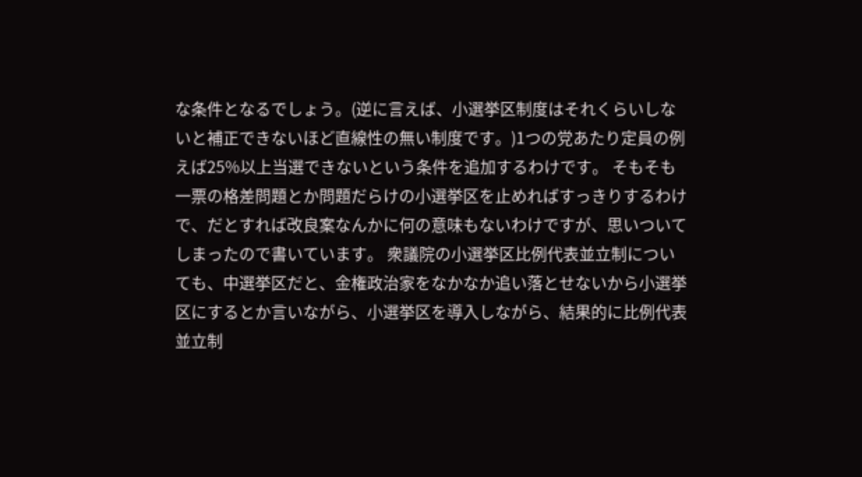な条件となるでしょう。(逆に言えば、小選挙区制度はそれくらいしないと補正できないほど直線性の無い制度です。)1つの党あたり定員の例えば25%以上当選できないという条件を追加するわけです。 そもそも一票の格差問題とか問題だらけの小選挙区を止めればすっきりするわけで、だとすれば改良案なんかに何の意味もないわけですが、思いついてしまったので書いています。 衆議院の小選挙区比例代表並立制についても、中選挙区だと、金権政治家をなかなか追い落とせないから小選挙区にするとか言いながら、小選挙区を導入しながら、結果的に比例代表並立制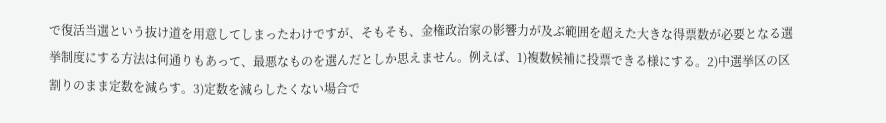で復活当選という抜け道を用意してしまったわけですが、そもそも、金権政治家の影響力が及ぶ範囲を超えた大きな得票数が必要となる選挙制度にする方法は何通りもあって、最悪なものを選んだとしか思えません。例えば、1)複数候補に投票できる様にする。2)中選挙区の区割りのまま定数を減らす。3)定数を減らしたくない場合で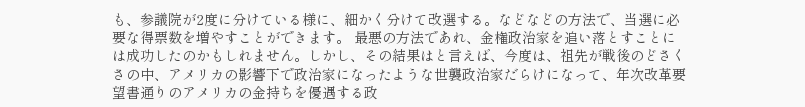も、参議院が2度に分けている様に、細かく分けて改選する。などなどの方法で、当選に必要な得票数を増やすことができます。 最悪の方法であれ、金権政治家を追い落とすことには成功したのかもしれません。しかし、その結果はと言えば、今度は、祖先が戦後のどさくさの中、アメリカの影響下で政治家になったような世襲政治家だらけになって、年次改革要望書通りのアメリカの金持ちを優遇する政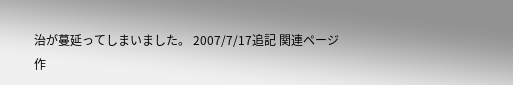治が蔓延ってしまいました。 2007/7/17追記 関連ページ
作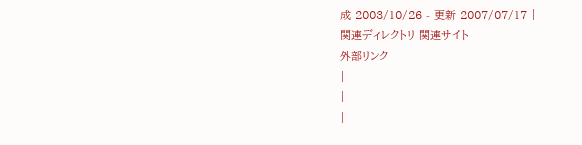成 2003/10/26 - 更新 2007/07/17 |
関連ディレクトリ 関連サイト
外部リンク
|
|
|